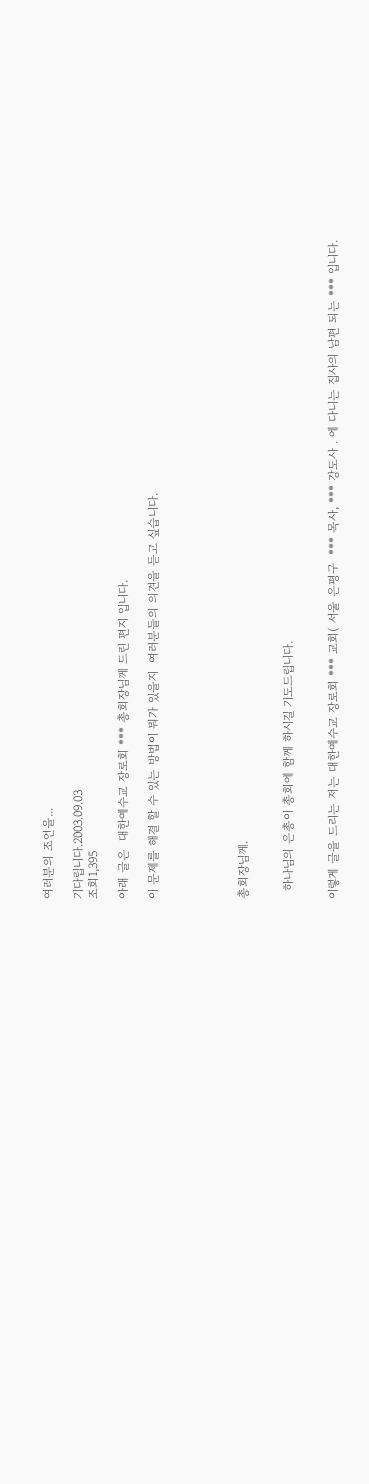여러분의 조언을...

기다립니다.2003.09.03
조회1,395

아래 글은  대한예수교 장로회 *** 총회장님께 드린 편지 입니다.

이 문제를 해결 할 수 있는 방법이 뭐가 있을지  여러분들의 의견을 듣고 싶습니다.





총회장님께.


  하나님의 은총이 총회에 함께 하시길 기도드립니다.


이렇게 글을 드리는 저는 대한예수교 장로회 *** 교회( 서울 은평구  *** 목사, *** 강도사 . 에 다니는 집사의 남편 되는 *** 입니다.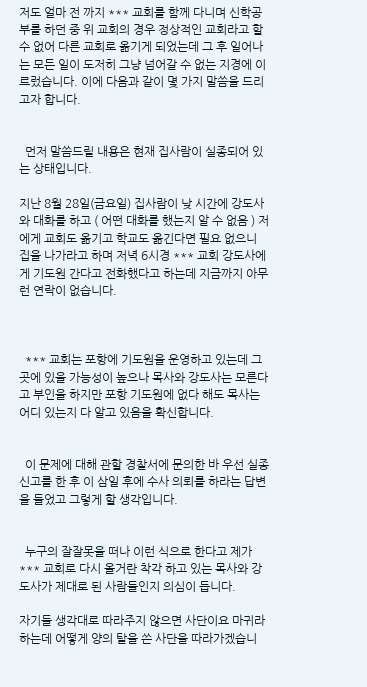저도 얼마 전 까지 *** 교회를 함께 다니며 신학공부를 하던 중 위 교회의 경우 정상적인 교회라고 할 수 없어 다른 교회로 옮기게 되었는데 그 후 일어나는 모든 일이 도저히 그냥 넘어갈 수 없는 지경에 이르렀습니다. 이에 다음과 같이 몇 가지 말씀을 드리고자 합니다.


  먼저 말씀드릴 내용은 현재 집사람이 실종되어 있는 상태입니다.

지난 8월 28일(금요일) 집사람이 낮 시간에 강도사와 대화를 하고 ( 어떤 대화를 했는지 알 수 없음 ) 저에게 교회도 옮기고 학교도 옮긴다면 필요 없으니 집을 나가라고 하며 저녁 6시경 *** 교회 강도사에게 기도원 간다고 전화했다고 하는데 지금까지 아무런 연락이 없습니다.



  *** 교회는 포항에 기도원을 운영하고 있는데 그곳에 있을 가능성이 높으나 목사와 강도사는 모른다고 부인을 하지만 포항 기도원에 없다 해도 목사는 어디 있는지 다 알고 있음을 확신합니다.


  이 문제에 대해 관할 경찰서에 문의한 바 우선 실종신고를 한 후 이 삼일 후에 수사 의뢰를 하라는 답변을 들었고 그렇게 할 생각입니다.


  누구의 잘잘못을 떠나 이런 식으로 한다고 제가 *** 교회로 다시 올거란 착각 하고 있는 목사와 강도사가 제대로 된 사람들인지 의심이 듭니다.

자기들 생각대로 따라주지 않으면 사단이요 마귀라 하는데 어떻게 양의 탈을 쓴 사단을 따라가겠습니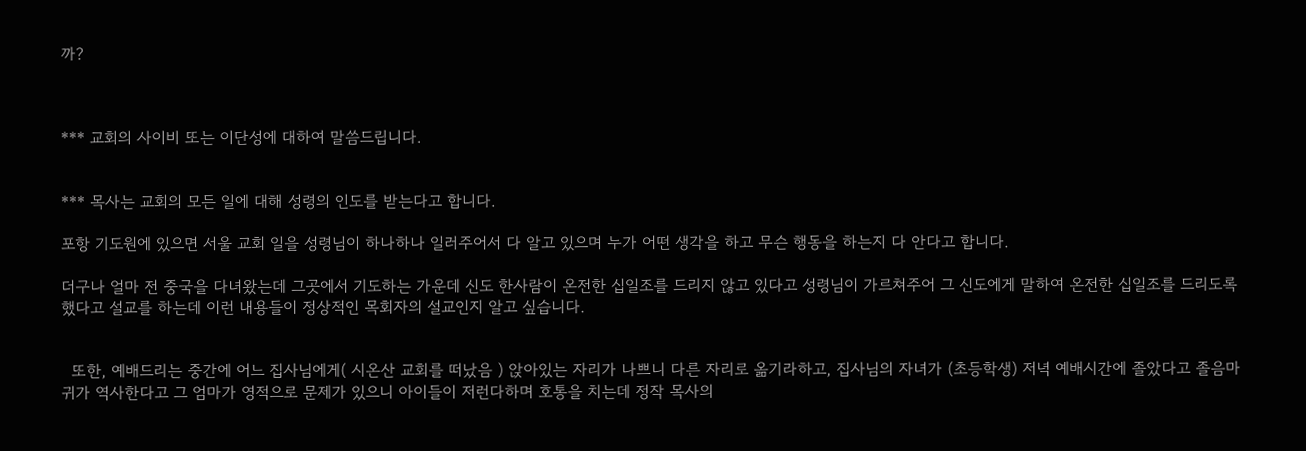까?



*** 교회의 사이비 또는 이단성에 대하여 말씀드립니다.


*** 목사는 교회의 모든 일에 대해 성령의 인도를 받는다고 합니다.

포항 기도원에 있으면 서울 교회 일을 성령님이 하나하나 일러주어서 다 알고 있으며 누가 어떤 생각을 하고 무슨 행동을 하는지 다 안다고 합니다.

더구나 얼마 전 중국을 다녀왔는데 그곳에서 기도하는 가운데 신도 한사람이 온전한 십일조를 드리지 않고 있다고 성령님이 가르쳐주어 그 신도에게 말하여 온전한 십일조를 드리도록 했다고 설교를 하는데 이런 내용들이 정상적인 목회자의 설교인지 알고 싶습니다.


  또한, 예배드리는 중간에 어느 집사님에게( 시온산 교회를 떠났음 ) 앉아있는 자리가 나쁘니 다른 자리로 옮기라하고, 집사님의 자녀가 (초등학생) 저녁 예배시간에 졸았다고 졸음마귀가 역사한다고 그 엄마가 영적으로 문제가 있으니 아이들이 저런다하며 호통을 치는데 정작 목사의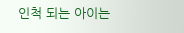인척 되는 아이는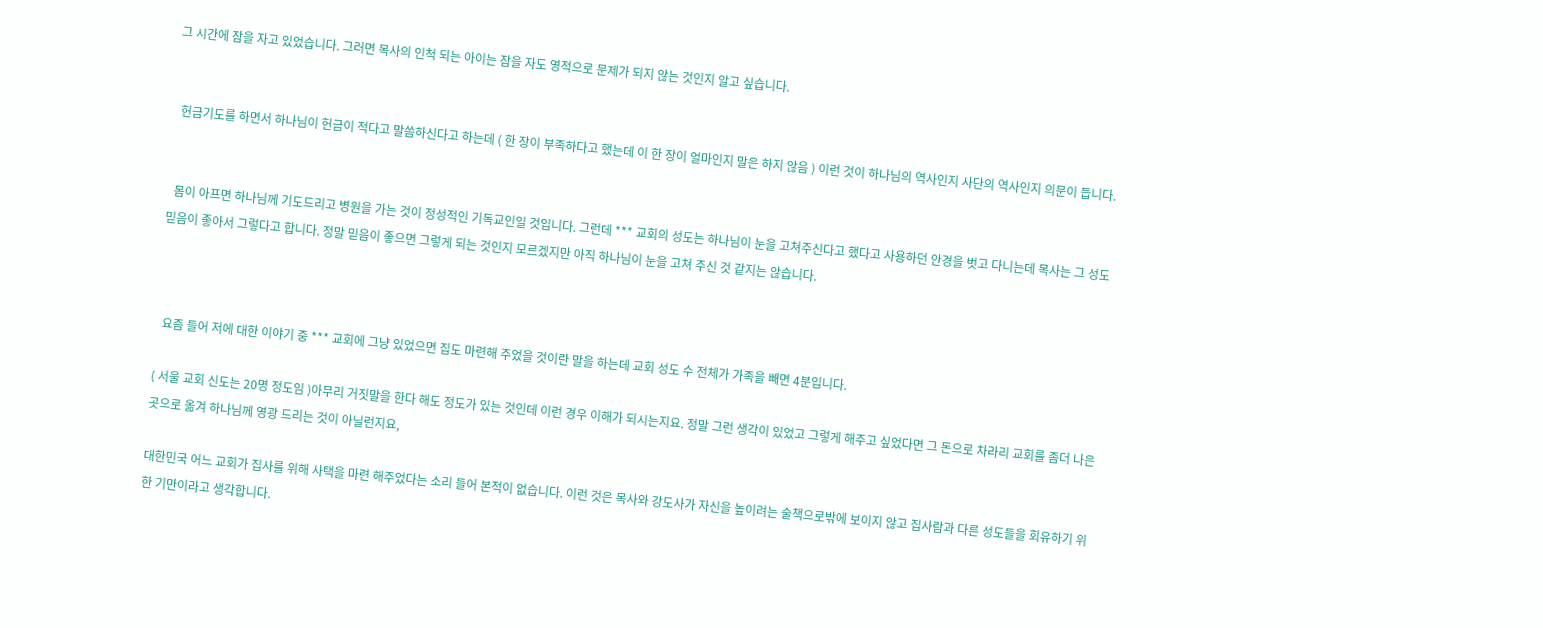그 시간에 잠을 자고 있었습니다. 그러면 목사의 인척 되는 아이는 잠을 자도 영적으로 문제가 되지 않는 것인지 알고 싶습니다.


  헌금기도를 하면서 하나님이 헌금이 적다고 말씀하신다고 하는데 ( 한 장이 부족하다고 했는데 이 한 장이 얼마인지 말은 하지 않음 ) 이런 것이 하나님의 역사인지 사단의 역사인지 의문이 듭니다.


  몸이 아프면 하나님께 기도드리고 병원을 가는 것이 정성적인 기독교인일 것입니다. 그런데 *** 교회의 성도는 하나님이 눈을 고쳐주신다고 했다고 사용하던 안경을 벗고 다니는데 목사는 그 성도 믿음이 좋아서 그렇다고 합니다. 정말 믿음이 좋으면 그렇게 되는 것인지 모르겠지만 아직 하나님이 눈을 고쳐 주신 것 같지는 않습니다.



  요즘 들어 저에 대한 이야기 중 *** 교회에 그냥 있었으면 집도 마련해 주었을 것이란 말을 하는데 교회 성도 수 전체가 가족을 빼면 4분입니다.

( 서울 교회 신도는 20명 정도임 )아무리 거짓말을 한다 해도 정도가 있는 것인데 이런 경우 이해가 되시는지요. 정말 그런 생각이 있었고 그렇게 해주고 싶었다면 그 돈으로 차라리 교회를 좀더 나은 곳으로 옮겨 하나님께 영광 드리는 것이 아닐런지요,

대한민국 어느 교회가 집사를 위해 사택을 마련 해주었다는 소리 들어 본적이 없습니다. 이런 것은 목사와 강도사가 자신을 높이려는 술책으로밖에 보이지 않고 집사람과 다른 성도들을 회유하기 위한 기만이라고 생각합니다.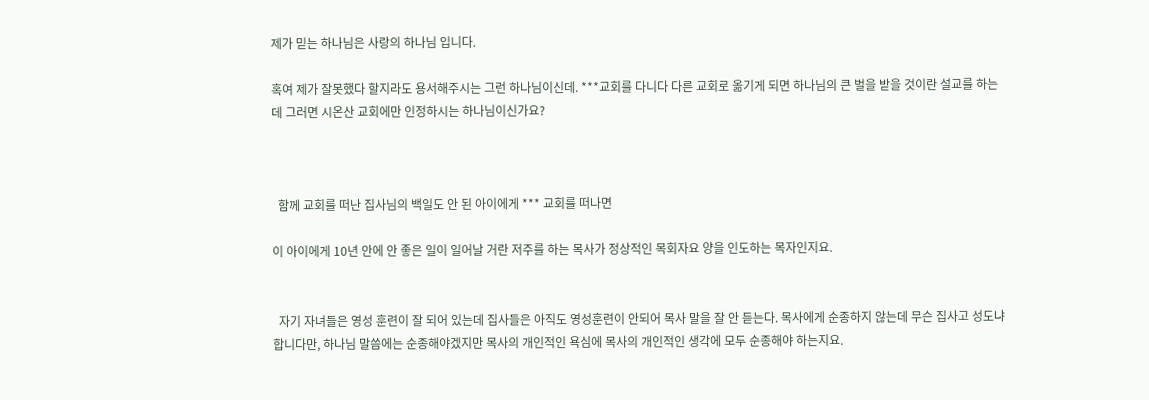제가 믿는 하나님은 사랑의 하나님 입니다.

혹여 제가 잘못했다 할지라도 용서해주시는 그런 하나님이신데. ***교회를 다니다 다른 교회로 옮기게 되면 하나님의 큰 벌을 받을 것이란 설교를 하는데 그러면 시온산 교회에만 인정하시는 하나님이신가요?



  함께 교회를 떠난 집사님의 백일도 안 된 아이에게 *** 교회를 떠나면

이 아이에게 10년 안에 안 좋은 일이 일어날 거란 저주를 하는 목사가 정상적인 목회자요 양을 인도하는 목자인지요.


  자기 자녀들은 영성 훈련이 잘 되어 있는데 집사들은 아직도 영성훈련이 안되어 목사 말을 잘 안 듣는다. 목사에게 순종하지 않는데 무슨 집사고 성도냐 합니다만, 하나님 말씀에는 순종해야겠지만 목사의 개인적인 욕심에 목사의 개인적인 생각에 모두 순종해야 하는지요.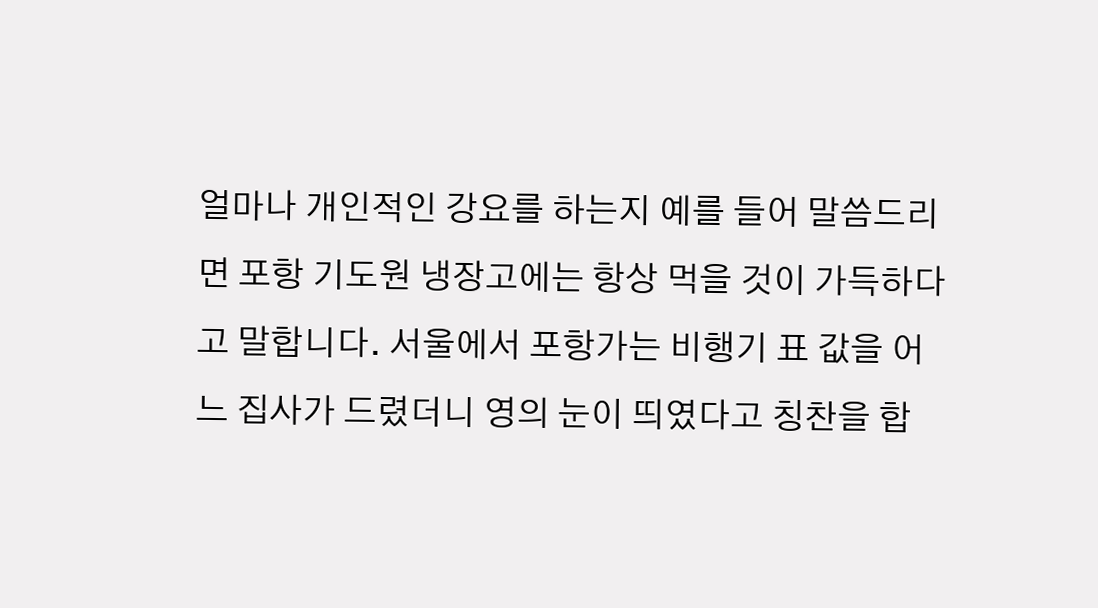얼마나 개인적인 강요를 하는지 예를 들어 말씀드리면 포항 기도원 냉장고에는 항상 먹을 것이 가득하다고 말합니다. 서울에서 포항가는 비행기 표 값을 어느 집사가 드렸더니 영의 눈이 띄였다고 칭찬을 합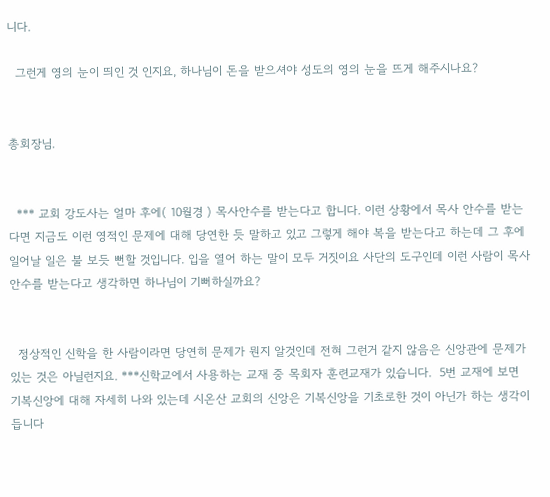니다.

  그런게 영의 눈이 띄인 것 인지요, 하나님이 돈을 받으셔야 성도의 영의 눈을 뜨게 해주시나요?


총회장님.


  *** 교회 강도사는 얼마 후에( 10월경 ) 목사안수를 받는다고 합니다. 이런 상황에서 목사 안수를 받는다면 지금도 이런 영적인 문제에 대해 당연한 듯 말하고 있고 그렇게 해야 복을 받는다고 하는데 그 후에 일어날 일은 불 보듯 뻔할 것입니다. 입을 열어 하는 말이 모두 거짓이요 사단의 도구인데 이런 사람이 목사 안수를 받는다고 생각하면 하나님이 기뻐하실까요?


  정상적인 신학을 한 사람이라면 당연히 문제가 뭔지 알것인데 전혀 그런거 같지 않음은 신앙관에 문제가 있는 것은 아닐런지요. ***신학교에서 사용하는 교재 중 목회자 훈련교재가 있습니다.  5번 교재에 보면 기복신앙에 대해 자세히 나와 있는데 시온산 교회의 신앙은 기복신앙을 기초로한 것이 아닌가 하는 생각이 듭니다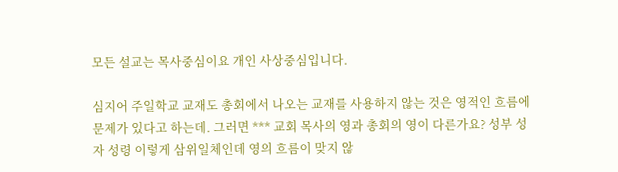모든 설교는 목사중심이요 개인 사상중심입니다.

심지어 주일학교 교재도 총회에서 나오는 교재를 사용하지 않는 것은 영적인 흐름에 문제가 있다고 하는데. 그러면 *** 교회 목사의 영과 총회의 영이 다른가요? 성부 성자 성령 이렇게 삼위일체인데 영의 흐름이 맞지 않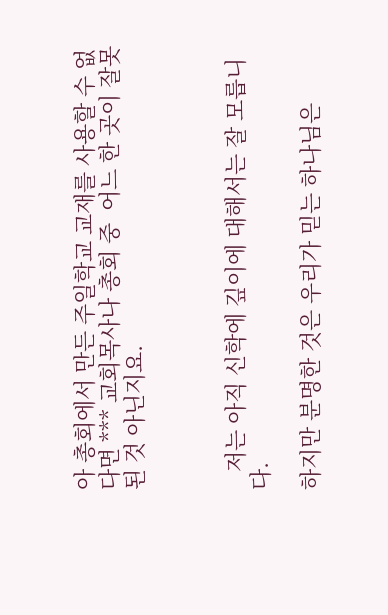아 총회에서 만든 주일학교 교재를 사용할 수 없다면 *** 교회목사나 총회 중  어느 한 곳이 잘못된 것 아닌지요.



   저는 아직 신학에 깊이에 대해서는 잘 모릅니다.

하지만 분명한 것은 우리가 믿는 하나님은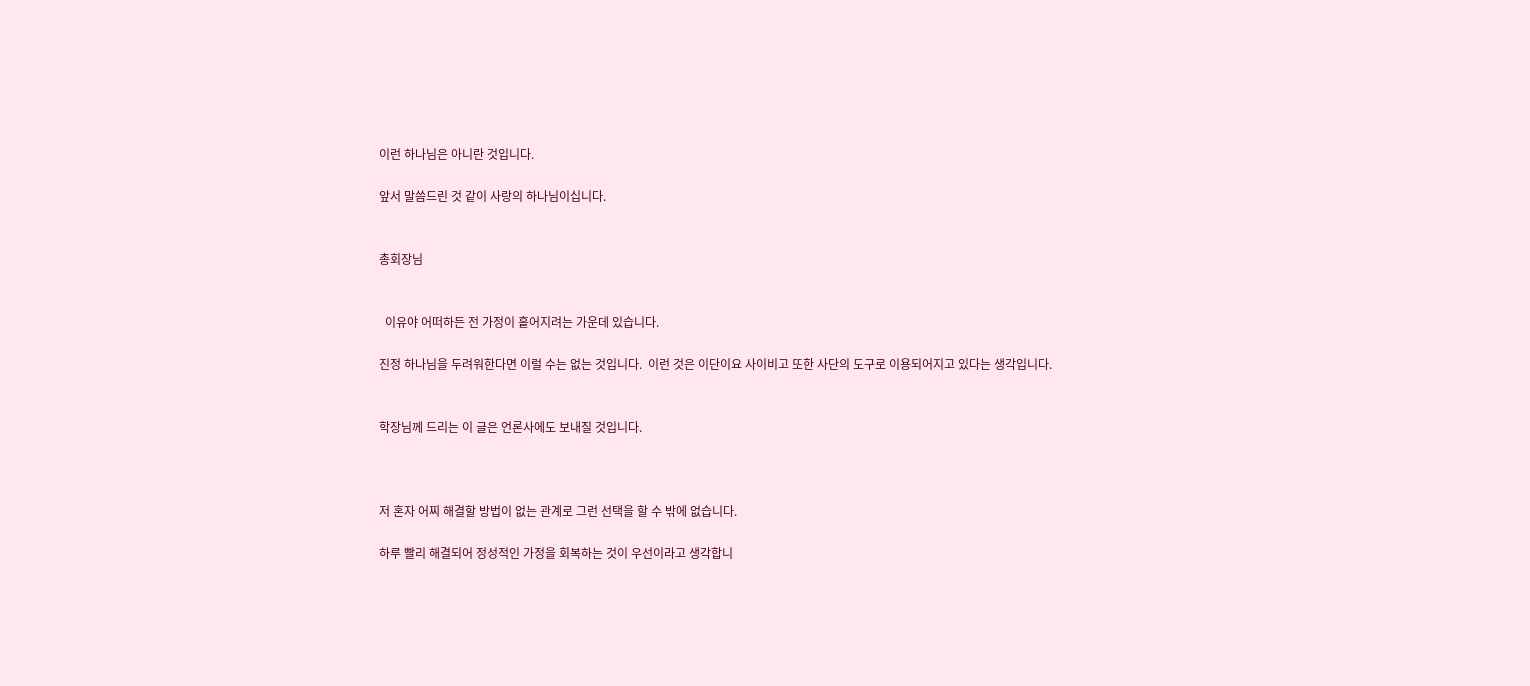이런 하나님은 아니란 것입니다.

앞서 말씀드린 것 같이 사랑의 하나님이십니다.


총회장님


  이유야 어떠하든 전 가정이 흩어지려는 가운데 있습니다.

진정 하나님을 두려워한다면 이럴 수는 없는 것입니다.  이런 것은 이단이요 사이비고 또한 사단의 도구로 이용되어지고 있다는 생각입니다.


학장님께 드리는 이 글은 언론사에도 보내질 것입니다.



저 혼자 어찌 해결할 방법이 없는 관계로 그런 선택을 할 수 밖에 없습니다.

하루 빨리 해결되어 정성적인 가정을 회복하는 것이 우선이라고 생각합니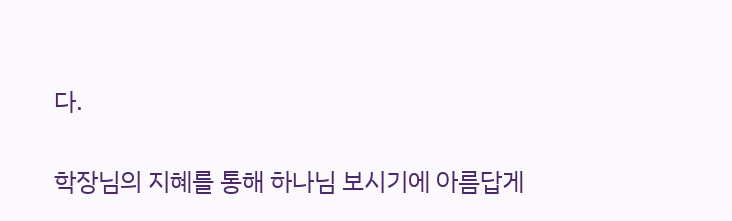다.

학장님의 지혜를 통해 하나님 보시기에 아름답게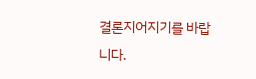결론지어지기를 바랍니다.